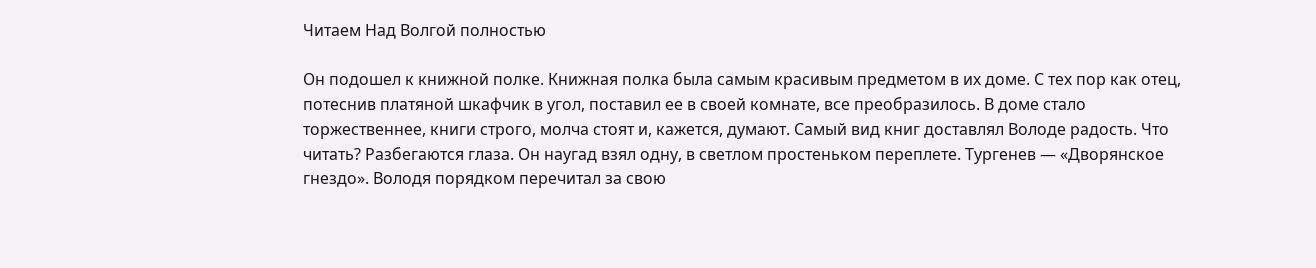Читаем Над Волгой полностью

Он подошел к книжной полке. Книжная полка была самым красивым предметом в их доме. С тех пор как отец, потеснив платяной шкафчик в угол, поставил ее в своей комнате, все преобразилось. В доме стало торжественнее, книги строго, молча стоят и, кажется, думают. Самый вид книг доставлял Володе радость. Что читать? Разбегаются глаза. Он наугад взял одну, в светлом простеньком переплете. Тургенев — «Дворянское гнездо». Володя порядком перечитал за свою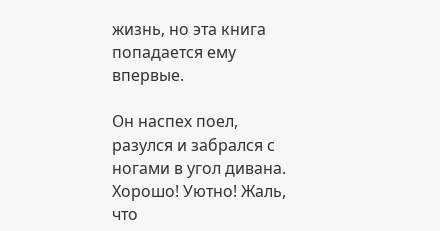жизнь, но эта книга попадается ему впервые.

Он наспех поел, разулся и забрался с ногами в угол дивана. Хорошо! Уютно! Жаль, что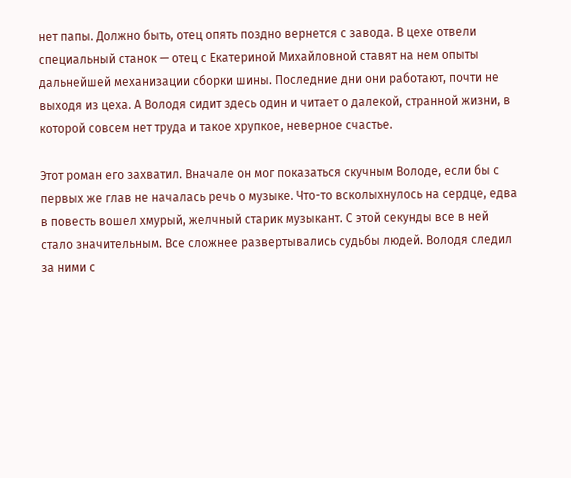нет папы. Должно быть, отец опять поздно вернется с завода. В цехе отвели специальный станок — отец с Екатериной Михайловной ставят на нем опыты дальнейшей механизации сборки шины. Последние дни они работают, почти не выходя из цеха. А Володя сидит здесь один и читает о далекой, странной жизни, в которой совсем нет труда и такое хрупкое, неверное счастье.

Этот роман его захватил. Вначале он мог показаться скучным Володе, если бы с первых же глав не началась речь о музыке. Что-то всколыхнулось на сердце, едва в повесть вошел хмурый, желчный старик музыкант. С этой секунды все в ней стало значительным. Все сложнее развертывались судьбы людей. Володя следил за ними с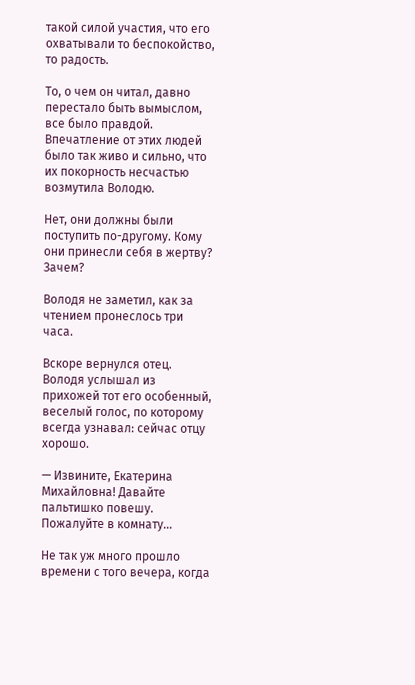такой силой участия, что его охватывали то беспокойство, то радость.

То, о чем он читал, давно перестало быть вымыслом, все было правдой. Впечатление от этих людей было так живо и сильно, что их покорность несчастью возмутила Володю.

Нет, они должны были поступить по-другому. Кому они принесли себя в жертву? Зачем?

Володя не заметил, как за чтением пронеслось три часа.

Вскоре вернулся отец. Володя услышал из прихожей тот его особенный, веселый голос, по которому всегда узнавал: сейчас отцу хорошо.

— Извините, Екатерина Михайловна! Давайте пальтишко повешу. Пожалуйте в комнату…

Не так уж много прошло времени с того вечера, когда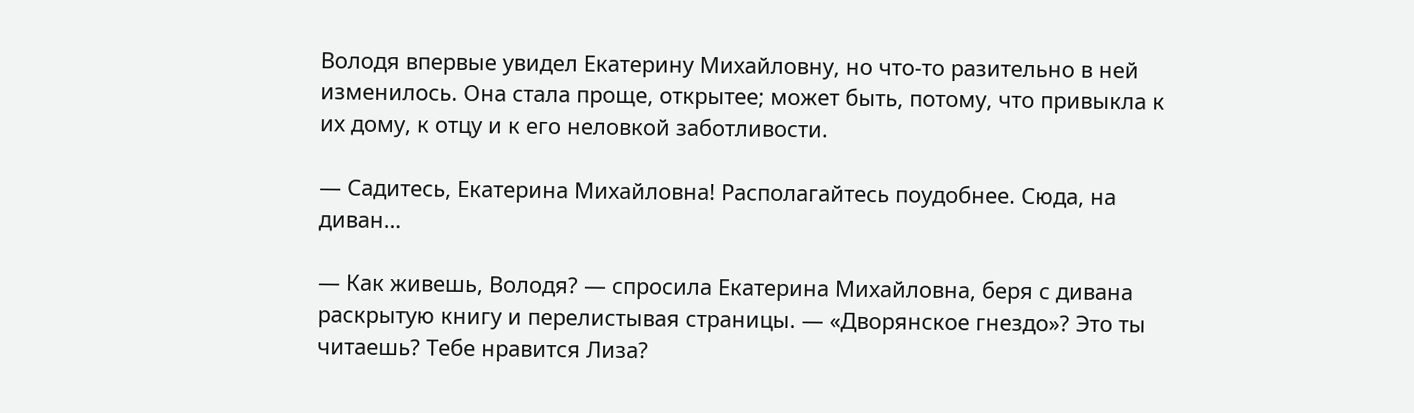Володя впервые увидел Екатерину Михайловну, но что-то разительно в ней изменилось. Она стала проще, открытее; может быть, потому, что привыкла к их дому, к отцу и к его неловкой заботливости.

— Садитесь, Екатерина Михайловна! Располагайтесь поудобнее. Сюда, на диван…

— Как живешь, Володя? — спросила Екатерина Михайловна, беря с дивана раскрытую книгу и перелистывая страницы. — «Дворянское гнездо»? Это ты читаешь? Тебе нравится Лиза?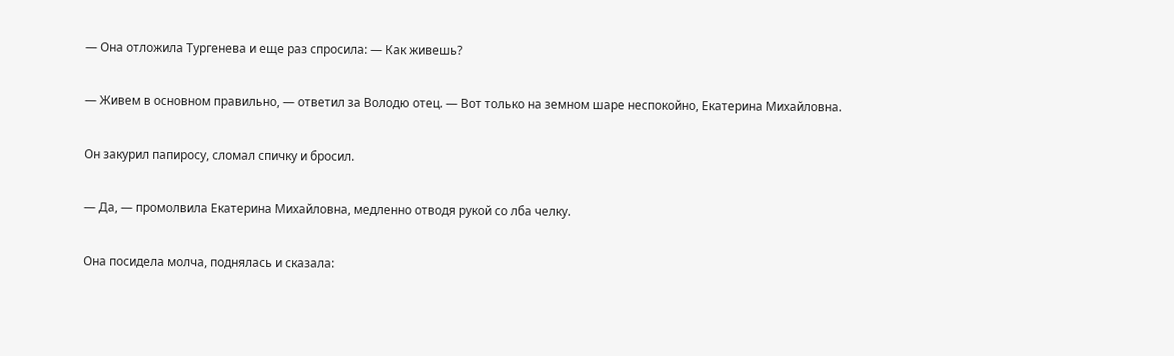— Она отложила Тургенева и еще раз спросила: — Как живешь?

— Живем в основном правильно, — ответил за Володю отец. — Вот только на земном шаре неспокойно, Екатерина Михайловна.

Он закурил папиросу, сломал спичку и бросил.

— Да, — промолвила Екатерина Михайловна, медленно отводя рукой со лба челку.

Она посидела молча, поднялась и сказала: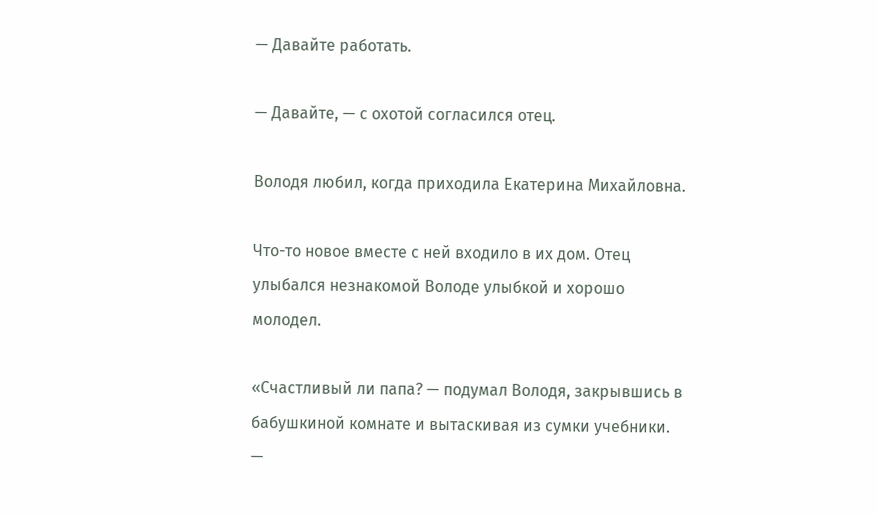— Давайте работать.

— Давайте, — с охотой согласился отец.

Володя любил, когда приходила Екатерина Михайловна.

Что-то новое вместе с ней входило в их дом. Отец улыбался незнакомой Володе улыбкой и хорошо молодел.

«Счастливый ли папа? — подумал Володя, закрывшись в бабушкиной комнате и вытаскивая из сумки учебники. —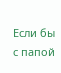Если бы с папой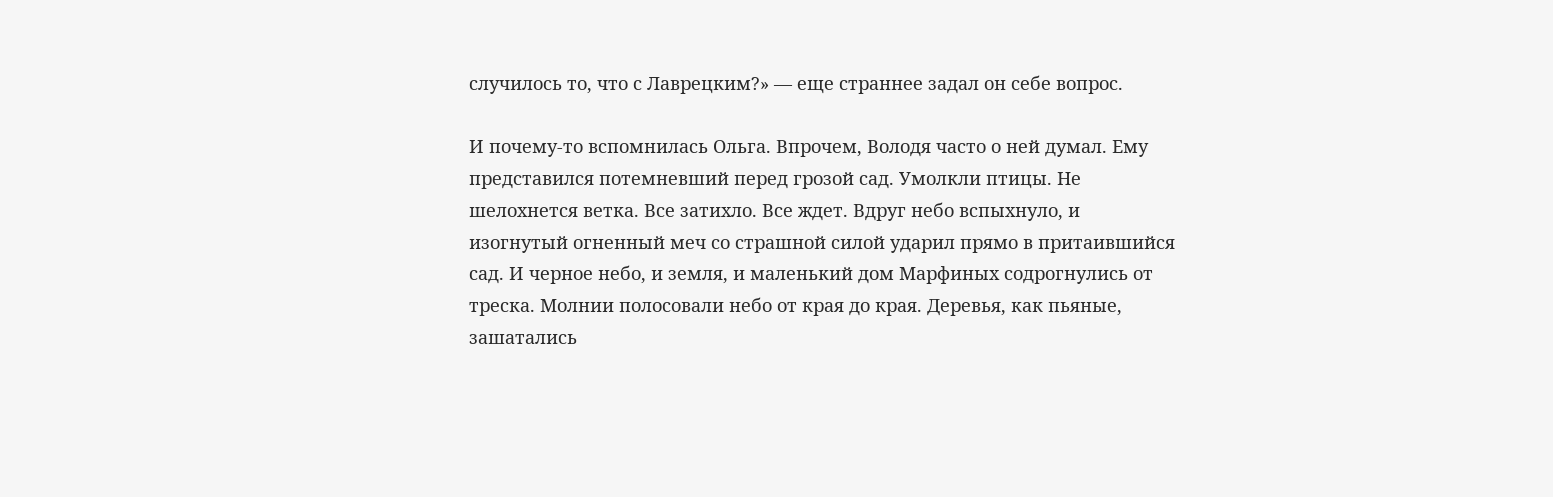случилось то, что с Лаврецким?» — еще страннее задал он себе вопрос.

И почему-то вспомнилась Ольга. Впрочем, Володя часто о ней думал. Ему представился потемневший перед грозой сад. Умолкли птицы. Не шелохнется ветка. Все затихло. Все ждет. Вдруг небо вспыхнуло, и изогнутый огненный меч со страшной силой ударил прямо в притаившийся сад. И черное небо, и земля, и маленький дом Марфиных содрогнулись от треска. Молнии полосовали небо от края до края. Деревья, как пьяные, зашатались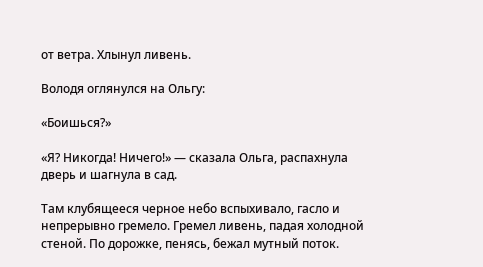от ветра. Хлынул ливень.

Володя оглянулся на Ольгу:

«Боишься?»

«Я? Никогда! Ничего!» — сказала Ольга, распахнула дверь и шагнула в сад.

Там клубящееся черное небо вспыхивало, гасло и непрерывно гремело. Гремел ливень, падая холодной стеной. По дорожке, пенясь, бежал мутный поток.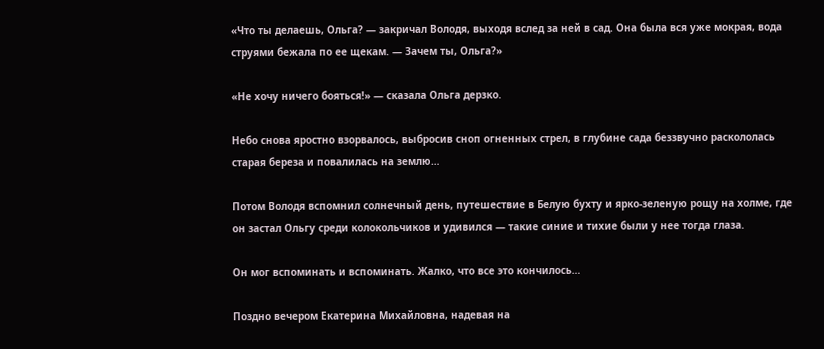«Что ты делаешь, Ольга? — закричал Володя, выходя вслед за ней в сад. Она была вся уже мокрая, вода струями бежала по ее щекам. — Зачем ты, Ольга?»

«Не хочу ничего бояться!» — сказала Ольга дерзко.

Небо снова яростно взорвалось, выбросив сноп огненных стрел, в глубине сада беззвучно раскололась старая береза и повалилась на землю…

Потом Володя вспомнил солнечный день, путешествие в Белую бухту и ярко-зеленую рощу на холме, где он застал Ольгу среди колокольчиков и удивился — такие синие и тихие были у нее тогда глаза.

Он мог вспоминать и вспоминать. Жалко, что все это кончилось…

Поздно вечером Екатерина Михайловна, надевая на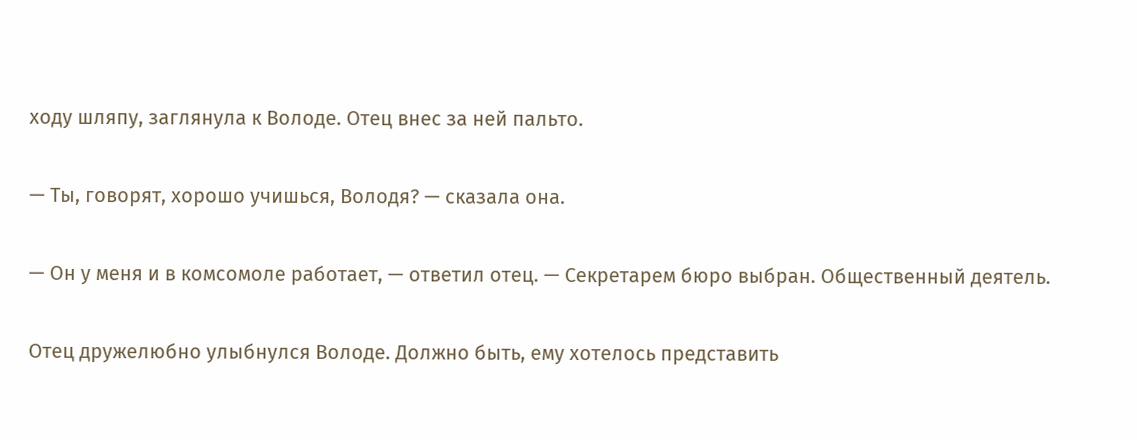ходу шляпу, заглянула к Володе. Отец внес за ней пальто.

— Ты, говорят, хорошо учишься, Володя? — сказала она.

— Он у меня и в комсомоле работает, — ответил отец. — Секретарем бюро выбран. Общественный деятель.

Отец дружелюбно улыбнулся Володе. Должно быть, ему хотелось представить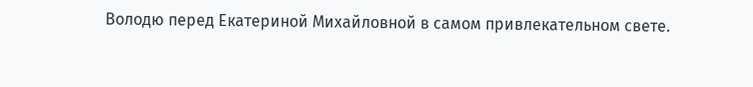Володю перед Екатериной Михайловной в самом привлекательном свете.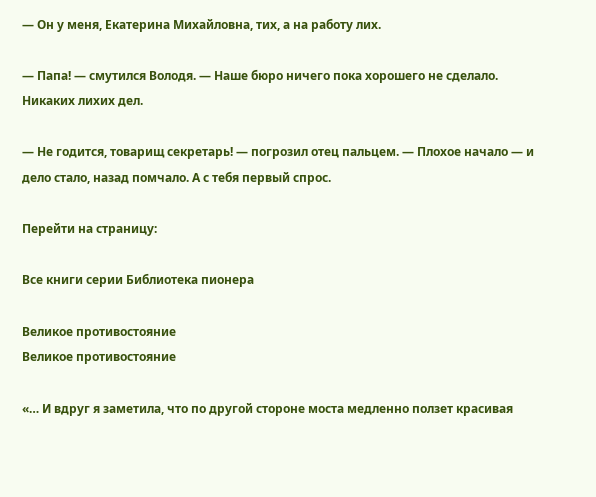— Он у меня, Екатерина Михайловна, тих, а на работу лих.

— Папа! — смутился Володя. — Наше бюро ничего пока хорошего не сделало. Никаких лихих дел.

— Не годится, товарищ секретарь! — погрозил отец пальцем. — Плохое начало — и дело стало, назад помчало. А с тебя первый спрос.

Перейти на страницу:

Все книги серии Библиотека пионера

Великое противостояние
Великое противостояние

«… И вдруг я заметила, что по другой стороне моста медленно ползет красивая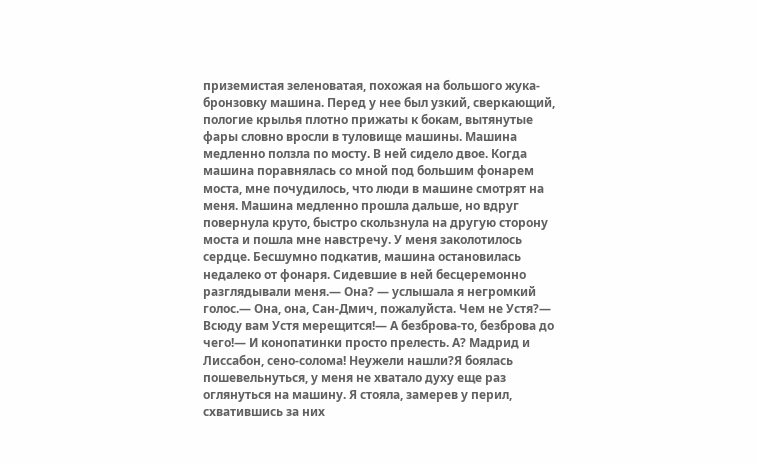приземистая зеленоватая, похожая на большого жука-бронзовку машина. Перед у нее был узкий, сверкающий, пологие крылья плотно прижаты к бокам, вытянутые фары словно вросли в туловище машины. Машина медленно ползла по мосту. В ней сидело двое. Когда машина поравнялась со мной под большим фонарем моста, мне почудилось, что люди в машине смотрят на меня. Машина медленно прошла дальше, но вдруг повернула круто, быстро скользнула на другую сторону моста и пошла мне навстречу. У меня заколотилось сердце. Бесшумно подкатив, машина остановилась недалеко от фонаря. Сидевшие в ней бесцеремонно разглядывали меня.— Она? — услышала я негромкий голос.— Она, она, Сан-Дмич, пожалуйста. Чем не Устя?— Всюду вам Устя мерещится!— А безброва-то, безброва до чего!— И конопатинки просто прелесть. А? Мадрид и Лиссабон, сено-солома! Неужели нашли?Я боялась пошевельнуться, у меня не хватало духу еще раз оглянуться на машину. Я стояла, замерев у перил, схватившись за них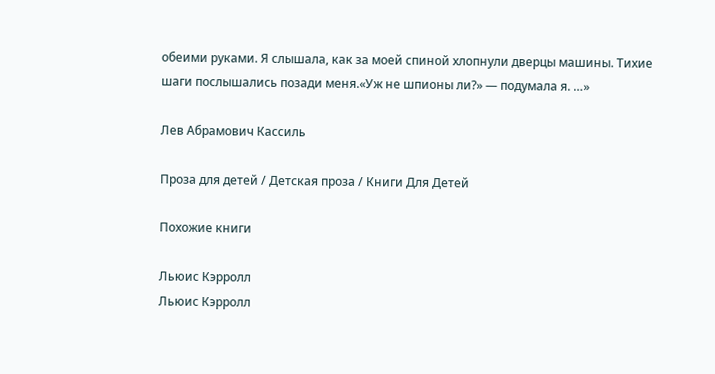обеими руками. Я слышала, как за моей спиной хлопнули дверцы машины. Тихие шаги послышались позади меня.«Уж не шпионы ли?» — подумала я. …»

Лев Абрамович Кассиль

Проза для детей / Детская проза / Книги Для Детей

Похожие книги

Льюис Кэрролл
Льюис Кэрролл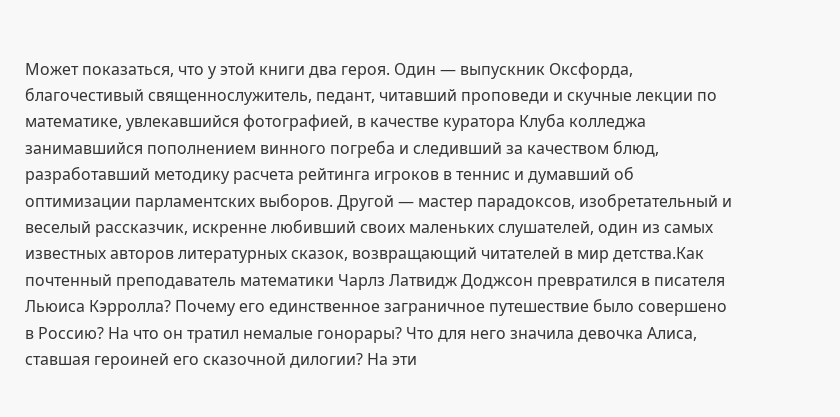Может показаться, что у этой книги два героя. Один — выпускник Оксфорда, благочестивый священнослужитель, педант, читавший проповеди и скучные лекции по математике, увлекавшийся фотографией, в качестве куратора Клуба колледжа занимавшийся пополнением винного погреба и следивший за качеством блюд, разработавший методику расчета рейтинга игроков в теннис и думавший об оптимизации парламентских выборов. Другой — мастер парадоксов, изобретательный и веселый рассказчик, искренне любивший своих маленьких слушателей, один из самых известных авторов литературных сказок, возвращающий читателей в мир детства.Как почтенный преподаватель математики Чарлз Латвидж Доджсон превратился в писателя Льюиса Кэрролла? Почему его единственное заграничное путешествие было совершено в Россию? На что он тратил немалые гонорары? Что для него значила девочка Алиса, ставшая героиней его сказочной дилогии? На эти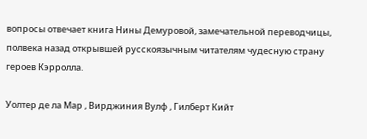вопросы отвечает книга Нины Демуровой, замечательной переводчицы, полвека назад открывшей русскоязычным читателям чудесную страну героев Кэрролла.

Уолтер де ла Мар , Вирджиния Вулф , Гилберт Кийт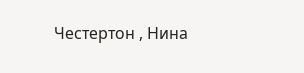Честертон , Нина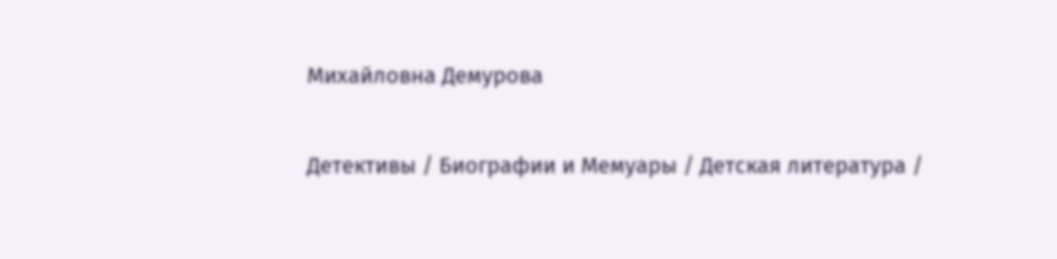Михайловна Демурова

Детективы / Биографии и Мемуары / Детская литература /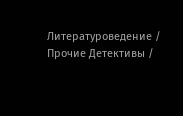Литературоведение / Прочие Детективы /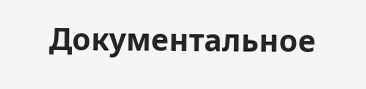Документальное